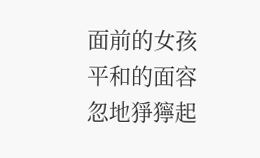面前的女孩平和的面容忽地猙獰起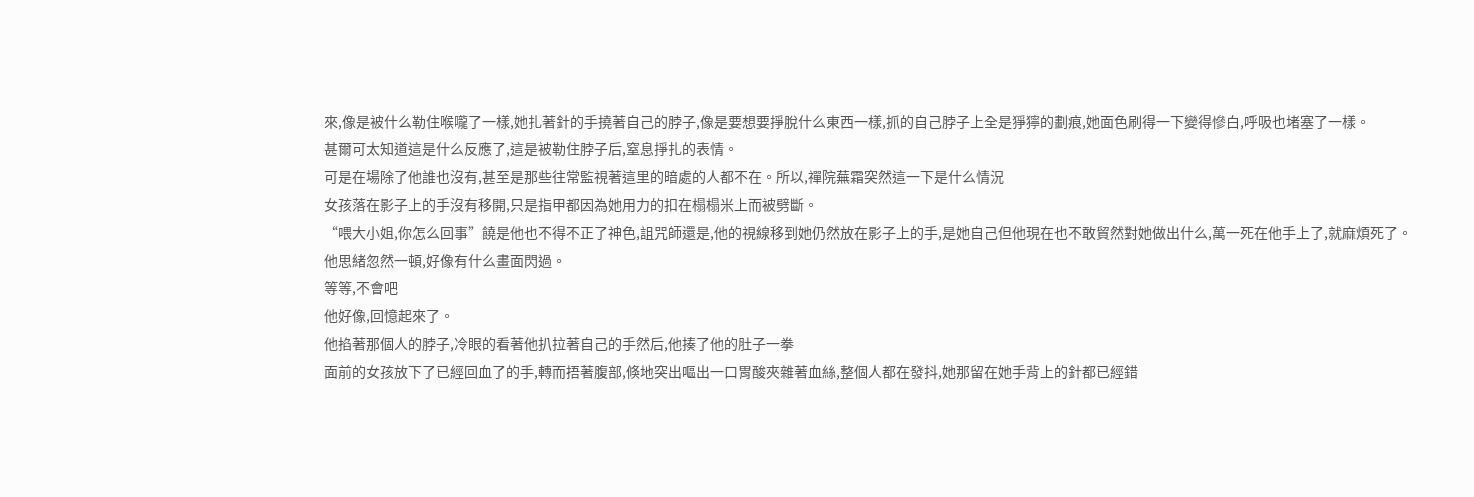來,像是被什么勒住喉嚨了一樣,她扎著針的手撓著自己的脖子,像是要想要掙脫什么東西一樣,抓的自己脖子上全是猙獰的劃痕,她面色刷得一下變得慘白,呼吸也堵塞了一樣。
甚爾可太知道這是什么反應了,這是被勒住脖子后,窒息掙扎的表情。
可是在場除了他誰也沒有,甚至是那些往常監視著這里的暗處的人都不在。所以,禪院蕪霜突然這一下是什么情況
女孩落在影子上的手沒有移開,只是指甲都因為她用力的扣在榻榻米上而被劈斷。
“喂大小姐,你怎么回事”饒是他也不得不正了神色,詛咒師還是,他的視線移到她仍然放在影子上的手,是她自己但他現在也不敢貿然對她做出什么,萬一死在他手上了,就麻煩死了。
他思緒忽然一頓,好像有什么畫面閃過。
等等,不會吧
他好像,回憶起來了。
他掐著那個人的脖子,冷眼的看著他扒拉著自己的手然后,他揍了他的肚子一拳
面前的女孩放下了已經回血了的手,轉而捂著腹部,倏地突出嘔出一口胃酸夾雜著血絲,整個人都在發抖,她那留在她手背上的針都已經錯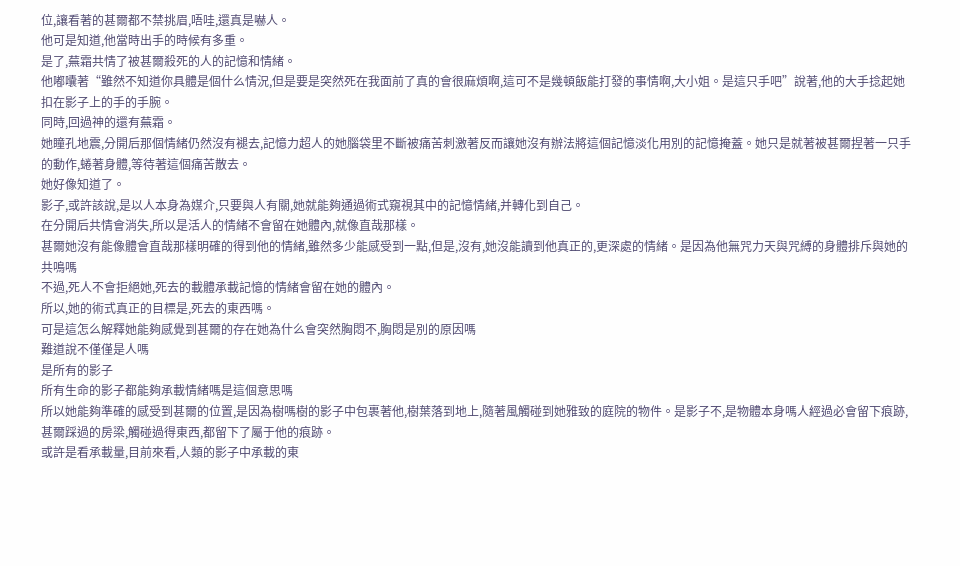位,讓看著的甚爾都不禁挑眉,唔哇,還真是嚇人。
他可是知道,他當時出手的時候有多重。
是了,蕪霜共情了被甚爾殺死的人的記憶和情緒。
他嘟囔著“雖然不知道你具體是個什么情況,但是要是突然死在我面前了真的會很麻煩啊,這可不是幾頓飯能打發的事情啊,大小姐。是這只手吧”說著,他的大手捻起她扣在影子上的手的手腕。
同時,回過神的還有蕪霜。
她瞳孔地震,分開后那個情緒仍然沒有褪去,記憶力超人的她腦袋里不斷被痛苦刺激著反而讓她沒有辦法將這個記憶淡化用別的記憶掩蓋。她只是就著被甚爾捏著一只手的動作,蜷著身體,等待著這個痛苦散去。
她好像知道了。
影子,或許該說,是以人本身為媒介,只要與人有關,她就能夠通過術式窺視其中的記憶情緒,并轉化到自己。
在分開后共情會消失,所以是活人的情緒不會留在她體內,就像直哉那樣。
甚爾她沒有能像體會直哉那樣明確的得到他的情緒,雖然多少能感受到一點,但是,沒有,她沒能讀到他真正的,更深處的情緒。是因為他無咒力天與咒縛的身體排斥與她的共鳴嗎
不過,死人不會拒絕她,死去的載體承載記憶的情緒會留在她的體內。
所以,她的術式真正的目標是,死去的東西嗎。
可是這怎么解釋她能夠感覺到甚爾的存在她為什么會突然胸悶不,胸悶是別的原因嗎
難道說不僅僅是人嗎
是所有的影子
所有生命的影子都能夠承載情緒嗎是這個意思嗎
所以她能夠準確的感受到甚爾的位置,是因為樹嗎樹的影子中包裹著他,樹葉落到地上,隨著風觸碰到她雅致的庭院的物件。是影子不,是物體本身嗎人經過必會留下痕跡,甚爾踩過的房梁,觸碰過得東西,都留下了屬于他的痕跡。
或許是看承載量,目前來看,人類的影子中承載的東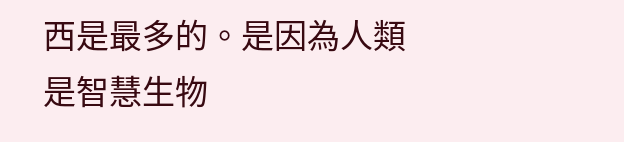西是最多的。是因為人類是智慧生物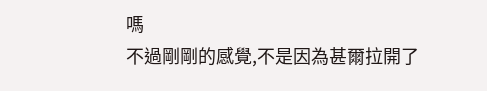嗎
不過剛剛的感覺,不是因為甚爾拉開了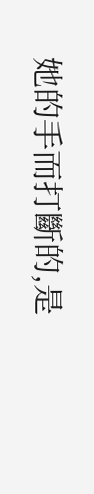她的手而打斷的,是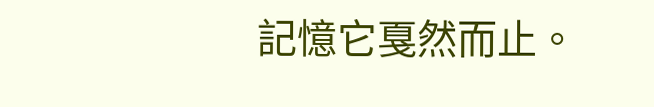記憶它戛然而止。